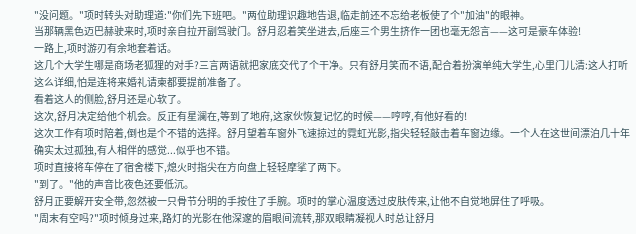"没问题。"项时转头对助理道:"你们先下班吧。"两位助理识趣地告退,临走前还不忘给老板使了个"加油"的眼神。
当那辆黑色迈巴赫驶来时,项时亲自拉开副驾驶门。舒月忍着笑坐进去,后座三个男生挤作一团也毫无怨言——这可是豪车体验!
一路上,项时游刃有余地套着话。
这几个大学生哪是商场老狐狸的对手?三言两语就把家底交代了个干净。只有舒月笑而不语,配合着扮演单纯大学生,心里门儿清:这人打听这么详细,怕是连将来婚礼请柬都要提前准备了。
看着这人的侧脸,舒月还是心软了。
这次,舒月决定给他个机会。反正有星澜在,等到了地府,这家伙恢复记忆的时候——哼哼,有他好看的!
这次工作有项时陪着,倒也是个不错的选择。舒月望着车窗外飞速掠过的霓虹光影,指尖轻轻敲击着车窗边缘。一个人在这世间漂泊几十年确实太过孤独,有人相伴的感觉...似乎也不错。
项时直接将车停在了宿舍楼下,熄火时指尖在方向盘上轻轻摩挲了两下。
"到了。"他的声音比夜色还要低沉。
舒月正要解开安全带,忽然被一只骨节分明的手按住了手腕。项时的掌心温度透过皮肤传来,让他不自觉地屏住了呼吸。
"周末有空吗?"项时倾身过来,路灯的光影在他深邃的眉眼间流转,那双眼睛凝视人时总让舒月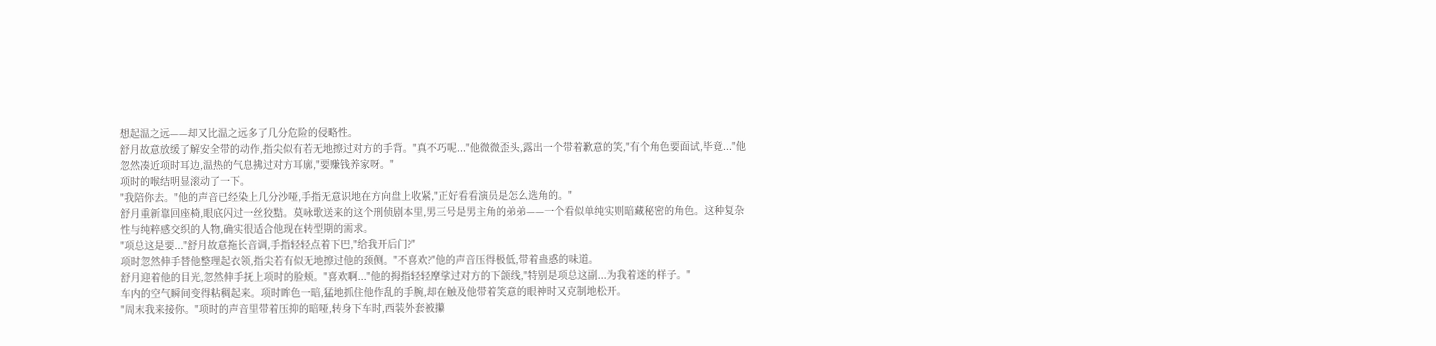想起温之远——却又比温之远多了几分危险的侵略性。
舒月故意放缓了解安全带的动作,指尖似有若无地擦过对方的手背。"真不巧呢..."他微微歪头,露出一个带着歉意的笑,"有个角色要面试,毕竟..."他忽然凑近项时耳边,温热的气息拂过对方耳廓,"要赚钱养家呀。"
项时的喉结明显滚动了一下。
"我陪你去。"他的声音已经染上几分沙哑,手指无意识地在方向盘上收紧,"正好看看演员是怎么选角的。"
舒月重新靠回座椅,眼底闪过一丝狡黠。莫咏歌送来的这个刑侦剧本里,男三号是男主角的弟弟——一个看似单纯实则暗藏秘密的角色。这种复杂性与纯粹感交织的人物,确实很适合他现在转型期的需求。
"项总这是要..."舒月故意拖长音调,手指轻轻点着下巴,"给我开后门?"
项时忽然伸手替他整理起衣领,指尖若有似无地擦过他的颈侧。"不喜欢?"他的声音压得极低,带着蛊惑的味道。
舒月迎着他的目光,忽然伸手抚上项时的脸颊。"喜欢啊..."他的拇指轻轻摩挲过对方的下颌线,"特别是项总这副...为我着迷的样子。"
车内的空气瞬间变得粘稠起来。项时眸色一暗,猛地抓住他作乱的手腕,却在触及他带着笑意的眼神时又克制地松开。
"周末我来接你。"项时的声音里带着压抑的暗哑,转身下车时,西装外套被攥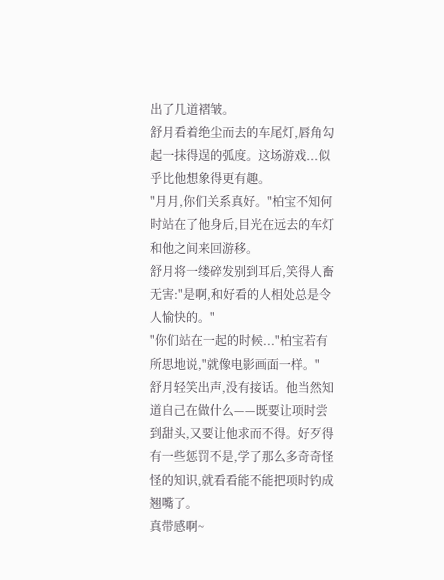出了几道褶皱。
舒月看着绝尘而去的车尾灯,唇角勾起一抹得逞的弧度。这场游戏...似乎比他想象得更有趣。
"月月,你们关系真好。"柏宝不知何时站在了他身后,目光在远去的车灯和他之间来回游移。
舒月将一缕碎发别到耳后,笑得人畜无害:"是啊,和好看的人相处总是令人愉快的。"
"你们站在一起的时候..."柏宝若有所思地说,"就像电影画面一样。"
舒月轻笑出声,没有接话。他当然知道自己在做什么——既要让项时尝到甜头,又要让他求而不得。好歹得有一些惩罚不是,学了那么多奇奇怪怪的知识,就看看能不能把项时钓成翘嘴了。
真带感啊~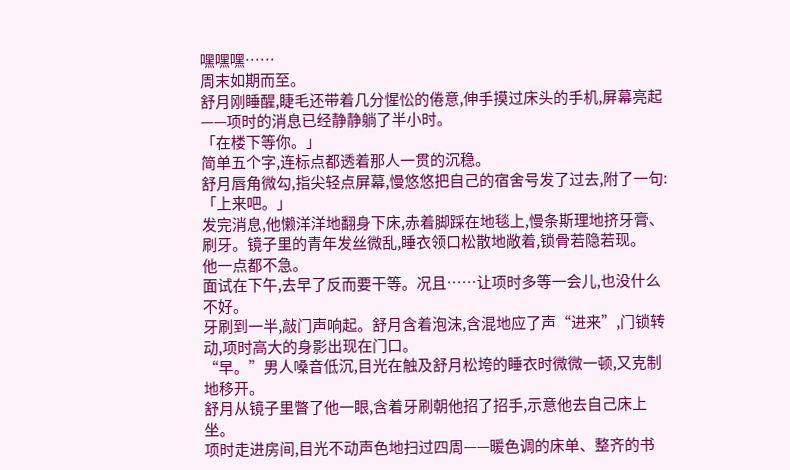嘿嘿嘿……
周末如期而至。
舒月刚睡醒,睫毛还带着几分惺忪的倦意,伸手摸过床头的手机,屏幕亮起——项时的消息已经静静躺了半小时。
「在楼下等你。」
简单五个字,连标点都透着那人一贯的沉稳。
舒月唇角微勾,指尖轻点屏幕,慢悠悠把自己的宿舍号发了过去,附了一句:「上来吧。」
发完消息,他懒洋洋地翻身下床,赤着脚踩在地毯上,慢条斯理地挤牙膏、刷牙。镜子里的青年发丝微乱,睡衣领口松散地敞着,锁骨若隐若现。
他一点都不急。
面试在下午,去早了反而要干等。况且……让项时多等一会儿,也没什么不好。
牙刷到一半,敲门声响起。舒月含着泡沫,含混地应了声“进来”,门锁转动,项时高大的身影出现在门口。
“早。”男人嗓音低沉,目光在触及舒月松垮的睡衣时微微一顿,又克制地移开。
舒月从镜子里瞥了他一眼,含着牙刷朝他招了招手,示意他去自己床上坐。
项时走进房间,目光不动声色地扫过四周——暖色调的床单、整齐的书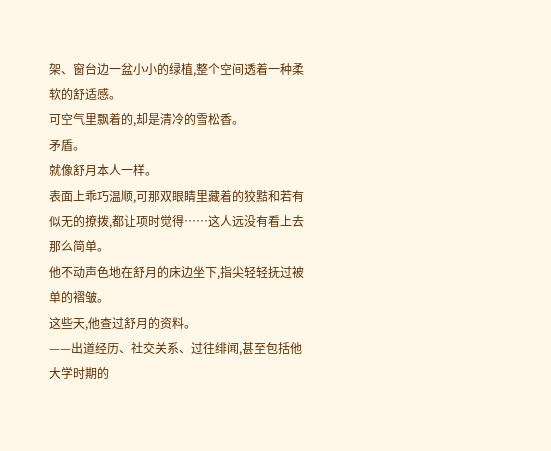架、窗台边一盆小小的绿植,整个空间透着一种柔软的舒适感。
可空气里飘着的,却是清冷的雪松香。
矛盾。
就像舒月本人一样。
表面上乖巧温顺,可那双眼睛里藏着的狡黠和若有似无的撩拨,都让项时觉得……这人远没有看上去那么简单。
他不动声色地在舒月的床边坐下,指尖轻轻抚过被单的褶皱。
这些天,他查过舒月的资料。
——出道经历、社交关系、过往绯闻,甚至包括他大学时期的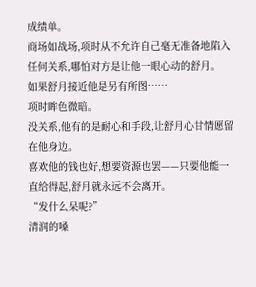成绩单。
商场如战场,项时从不允许自己毫无准备地陷入任何关系,哪怕对方是让他一眼心动的舒月。
如果舒月接近他是另有所图……
项时眸色微暗。
没关系,他有的是耐心和手段,让舒月心甘情愿留在他身边。
喜欢他的钱也好,想要资源也罢——只要他能一直给得起,舒月就永远不会离开。
“发什么呆呢?”
清润的嗓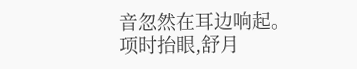音忽然在耳边响起。
项时抬眼,舒月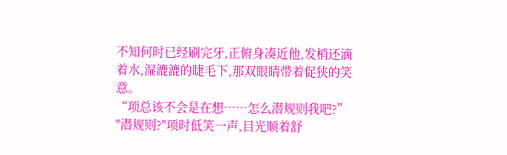不知何时已经刷完牙,正俯身凑近他,发梢还滴着水,湿漉漉的睫毛下,那双眼睛带着促狭的笑意。
“项总该不会是在想……怎么潜规则我吧?”
"潜规则?"项时低笑一声,目光顺着舒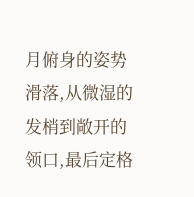月俯身的姿势滑落,从微湿的发梢到敞开的领口,最后定格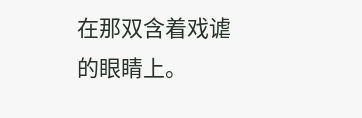在那双含着戏谑的眼睛上。